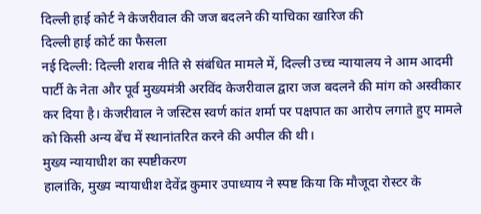दिल्ली हाई कोर्ट ने केजरीवाल की जज बदलने की याचिका खारिज की
दिल्ली हाई कोर्ट का फैसला
नई दिल्ली: दिल्ली शराब नीति से संबंधित मामले में, दिल्ली उच्च न्यायालय ने आम आदमी पार्टी के नेता और पूर्व मुख्यमंत्री अरविंद केजरीवाल द्वारा जज बदलने की मांग को अस्वीकार कर दिया है। केजरीवाल ने जस्टिस स्वर्ण कांत शर्मा पर पक्षपात का आरोप लगाते हुए मामले को किसी अन्य बेंच में स्थानांतरित करने की अपील की थी।
मुख्य न्यायाधीश का स्पष्टीकरण
हालांकि, मुख्य न्यायाधीश देवेंद्र कुमार उपाध्याय ने स्पष्ट किया कि मौजूदा रोस्टर के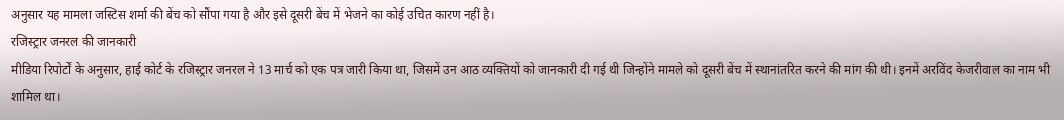अनुसार यह मामला जस्टिस शर्मा की बेंच को सौंपा गया है और इसे दूसरी बेंच में भेजने का कोई उचित कारण नहीं है।
रजिस्ट्रार जनरल की जानकारी
मीडिया रिपोर्टों के अनुसार, हाई कोर्ट के रजिस्ट्रार जनरल ने 13 मार्च को एक पत्र जारी किया था, जिसमें उन आठ व्यक्तियों को जानकारी दी गई थी जिन्होंने मामले को दूसरी बेंच में स्थानांतरित करने की मांग की थी। इनमें अरविंद केजरीवाल का नाम भी शामिल था।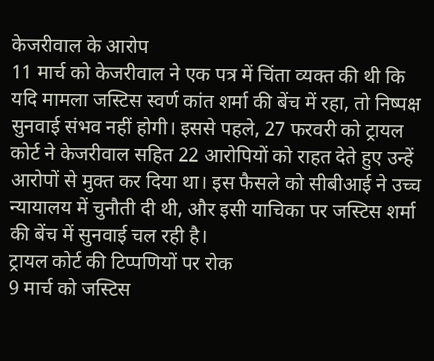केजरीवाल के आरोप
11 मार्च को केजरीवाल ने एक पत्र में चिंता व्यक्त की थी कि यदि मामला जस्टिस स्वर्ण कांत शर्मा की बेंच में रहा, तो निष्पक्ष सुनवाई संभव नहीं होगी। इससे पहले, 27 फरवरी को ट्रायल कोर्ट ने केजरीवाल सहित 22 आरोपियों को राहत देते हुए उन्हें आरोपों से मुक्त कर दिया था। इस फैसले को सीबीआई ने उच्च न्यायालय में चुनौती दी थी, और इसी याचिका पर जस्टिस शर्मा की बेंच में सुनवाई चल रही है।
ट्रायल कोर्ट की टिप्पणियों पर रोक
9 मार्च को जस्टिस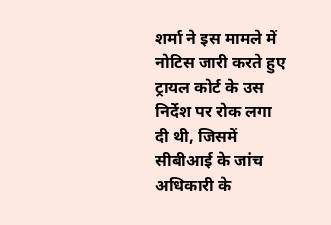शर्मा ने इस मामले में नोटिस जारी करते हुए ट्रायल कोर्ट के उस निर्देश पर रोक लगा दी थी, जिसमें सीबीआई के जांच अधिकारी के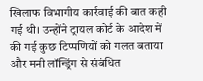खिलाफ विभागीय कार्रवाई की बात कही गई थी। उन्होंने ट्रायल कोर्ट के आदेश में की गई कुछ टिप्पणियों को गलत बताया और मनी लॉन्ड्रिंग से संबंधित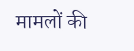मामलों की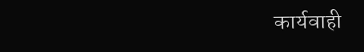कार्यवाही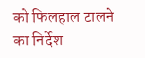को फिलहाल टालने का निर्देश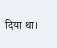दिया था।